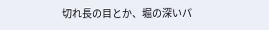切れ長の目とか、堀の深いパ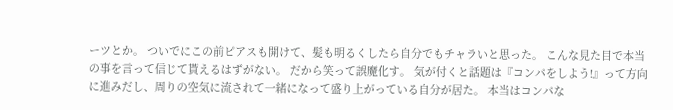ーツとか。 ついでにこの前ピアスも開けて、髪も明るくしたら自分でもチャラいと思った。 こんな見た目で本当の事を言って信じて貰えるはずがない。 だから笑って誤魔化す。 気が付くと話題は『コンパをしよう!』って方向に進みだし、周りの空気に流されて一緒になって盛り上がっている自分が居た。 本当はコンパな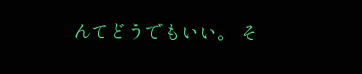んてどうでもいい。 そ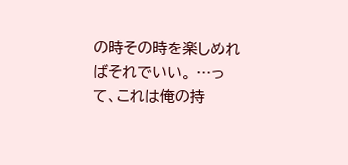の時その時を楽しめればそれでいい。 …って、これは俺の持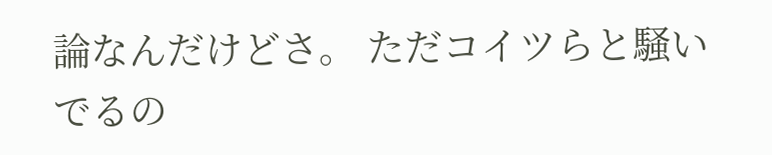論なんだけどさ。 ただコイツらと騒いでるの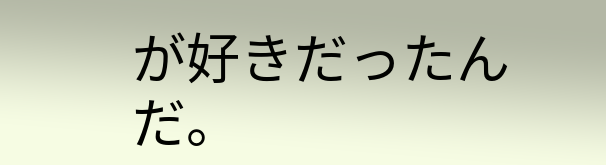が好きだったんだ。